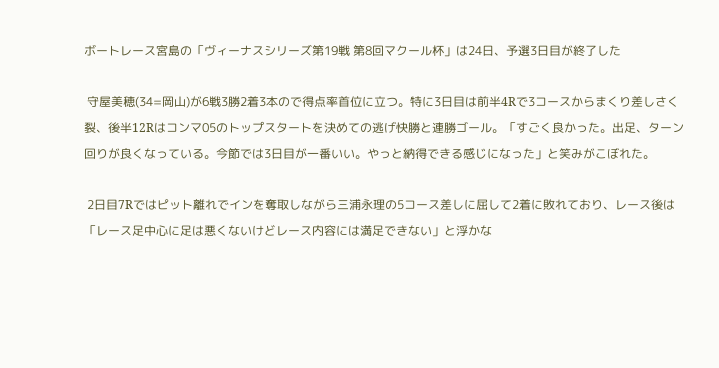ボートレース宮島の「ヴィーナスシリーズ第19戦 第8回マクール杯」は24日、予選3日目が終了した

 守屋美穂(34=岡山)が6戦3勝2着3本ので得点率首位に立つ。特に3日目は前半4Rで3コースからまくり差しさく裂、後半12Rはコンマ05のトップスタートを決めての逃げ快勝と連勝ゴール。「すごく良かった。出足、ターン回りが良くなっている。今節では3日目が一番いい。やっと納得できる感じになった」と笑みがこぼれた。

 2日目7Rではピット離れでインを奪取しながら三浦永理の5コース差しに屈して2着に敗れており、レース後は「レース足中心に足は悪くないけどレース内容には満足できない」と浮かな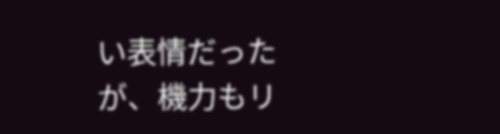い表情だったが、機力もリ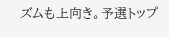ズムも上向き。予選トップ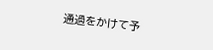通過をかけて予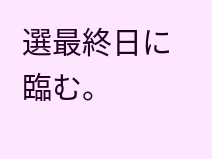選最終日に臨む。